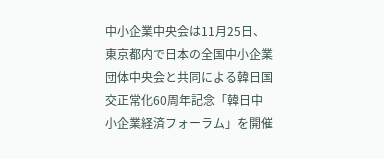中小企業中央会は11月25日、東京都内で日本の全国中小企業団体中央会と共同による韓日国交正常化60周年記念「韓日中小企業経済フォーラム」を開催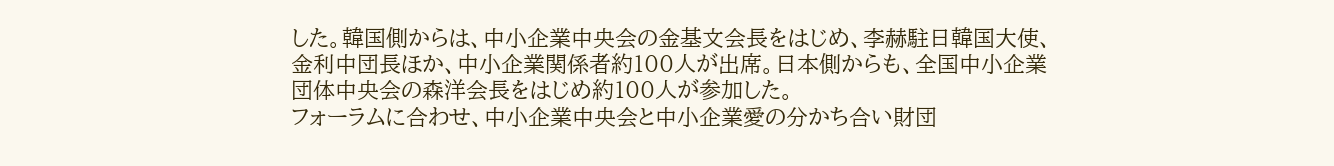した。韓国側からは、中小企業中央会の金基文会長をはじめ、李赫駐日韓国大使、金利中団長ほか、中小企業関係者約100人が出席。日本側からも、全国中小企業団体中央会の森洋会長をはじめ約100人が参加した。
フォーラムに合わせ、中小企業中央会と中小企業愛の分かち合い財団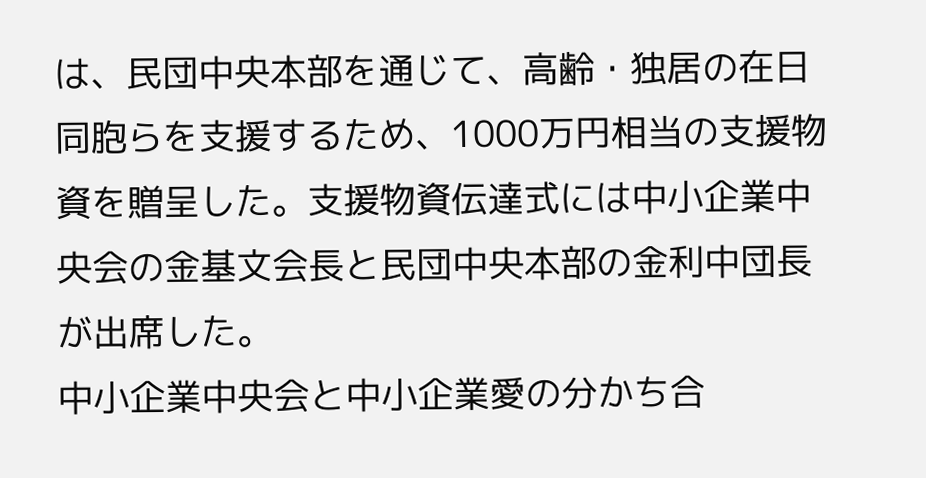は、民団中央本部を通じて、高齢・独居の在日同胞らを支援するため、1000万円相当の支援物資を贈呈した。支援物資伝達式には中小企業中央会の金基文会長と民団中央本部の金利中団長が出席した。
中小企業中央会と中小企業愛の分かち合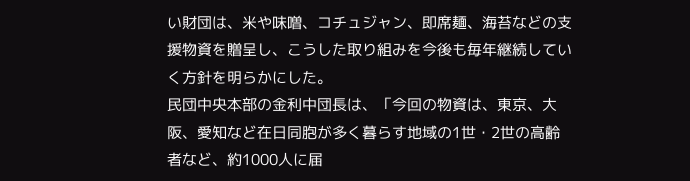い財団は、米や味噌、コチュジャン、即席麺、海苔などの支援物資を贈呈し、こうした取り組みを今後も毎年継続していく方針を明らかにした。
民団中央本部の金利中団長は、「今回の物資は、東京、大阪、愛知など在日同胞が多く暮らす地域の1世・2世の高齢者など、約1000人に届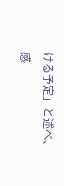ける予定」と述べ、感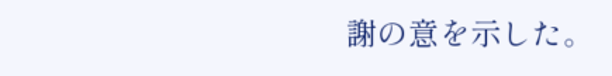謝の意を示した。